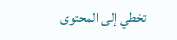تخطي إلى المحتوى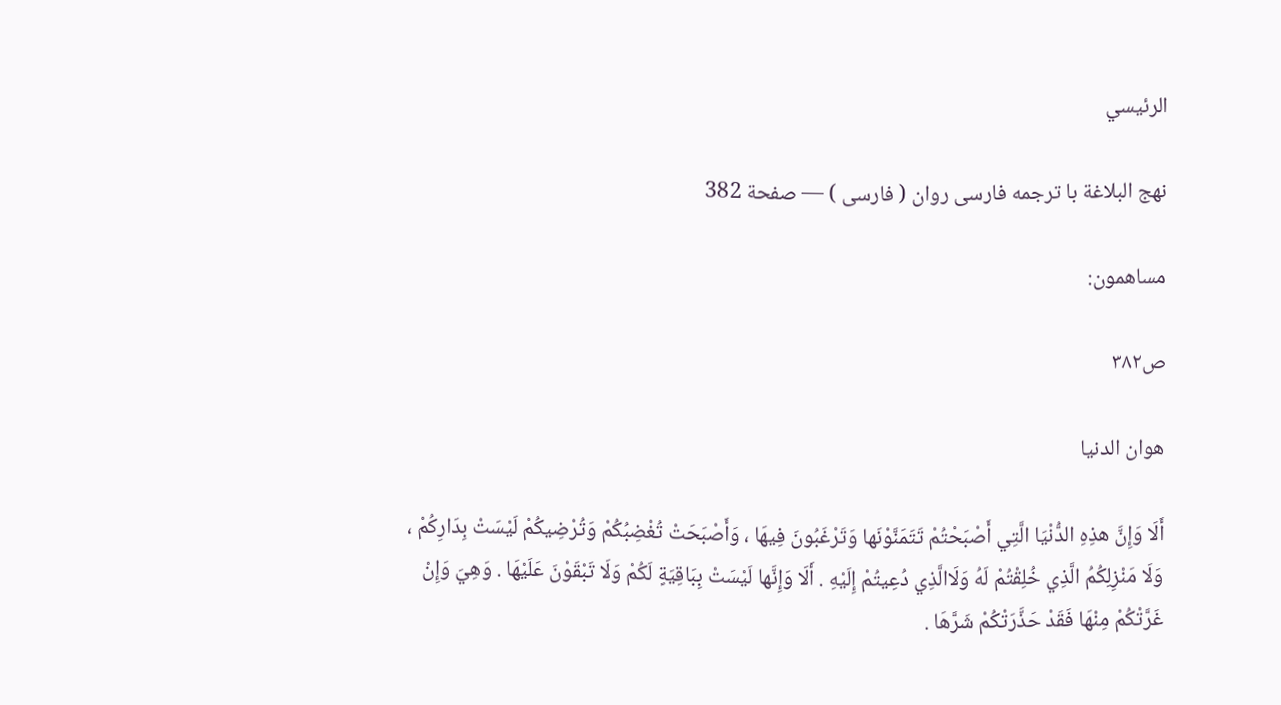الرئيسي

نهج البلاغة با ترجمه فارسى روان ( فارسى ) — صفحة 382

مساهمون:

ص٣٨٢

هوان الدنيا

أَلَا وَإِنَّ هذِهِ الدُّنْيَا الَّتِي أَصْبَحْتُمْ تَتَمَنَّوْنَها وَتَرْغَبُونَ فِيهَا ، وَأَصْبَحَتْ تُغْضِبُكُمْ وَتُرْضِيكُمْ لَيْسَتْ بِدَارِكُمْ ، وَلَا مَنْزِلِكُمُ الَّذِي خُلِقْتُمْ لَهُ وَلَاالَّذِي دُعِيتُمْ إِلَيْهِ . أَلَا وَإِنَّها لَيْسَتْ بِبَاقِيَةٍ لَكُمْ وَلَا تَبْقَوْنَ عَلَيْهَا . وَهِيَ وَإِنْ غَرَّتْكُمْ مِنْهَا فَقَدْ حَذَّرَتْكُمْ شَرَّهَا .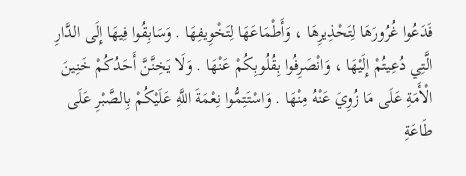فَدَعُوا غُرُورَهَا لِتَحْذِيرِهَا ، وَأَطْمَاعَهَا لِتَخْوِيفِهَا . وَسَابِقُوا فِيهَا إِلَى الدَّارِ الَّتِي دُعِيتُمْ إِلَيْهَا ، وَانْصَرِفُوا بِقُلُوبِكُمْ عَنْهَا . وَلَا يَخِنَّنَّ أَحَدُكُمْ خَنِينَ الْأَمَةِ عَلَى مَا زُوِيَ عَنْهُ مِنْهَا . وَاسْتَتِمُّوا نِعْمَةَ اللَّهِ عَلَيْكُمْ بِالصَّبْرِ عَلَى طَاعَةِ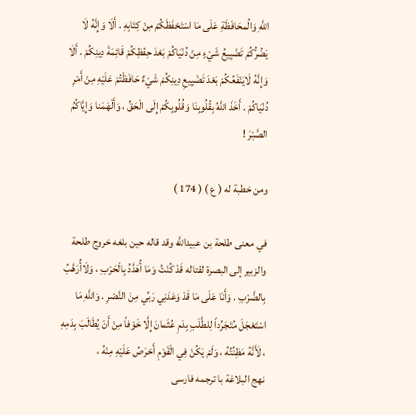اللَّهِ وَالُمحَافَظَةِ عَلَى مَا اسْتَحْفَظَكُمْ مِنْ كِتَابِهِ . أَلَا وَإِنَّهُ لَا يَضُرُّكُمْ تَضْيِيعُ شَيْءٍ مِنْ دُنْيَاكُمْ بَعْدَ حِفْظِكُمْ قَائِمَةَ دِينِكُمْ . أَلَا وَإِنَّهُ لَايَنْفَعُكُمْ بَعْدَ تَضْيِيعِ دِينِكُمْ شَيْءٌ حَافَظْتُمْ عَلَيْهِ مِنْ أَمْرِ دُنْيَاكُمْ . أَخَذَ اللَّهُ بِقُلُوبِنَا وَقُلُوبِكُمْ إِلَى الْحَقِّ ، وَأَلْهَمَنا وَإِيَّاكُمُ الصَّبْرَ !

ومن خطبة له ( ع ) ( 174 )

في معنى طلحة بن عبيداللَّه وقد قاله حين بلغه خروج طلحة والزبير إلى البصرة لقتاله قَدْ كُنْتُ وَمَا أُهَدَّدُ بِالْحَرْبِ ، وَلَاأُرَهَّبُ بِالضَّرْبِ . وَأَنَا عَلَى مَا قَدْ وَعَدَنِي رَبِّي مِنَ النَّصْرِ . وَاللَّهِ مَا اسْتَعْجَلَ مُتَجَرِّداً لِلطَّلَبِ بِدَمِ عُثَمانَ إِلَّا خَوْفاً مِنْ أَنْ يُطَالَبَ بِدَمِهِ ، لَأَنَّهُ مَظِنِّتُهُ ، وَلَمْ يَكُنْ فِي الْقَوْمِ أَحْرَصُ عَلَيْهِ مِنْهُ ،
نهج البلاغة با ترجمه فارسى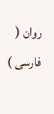روان ( فارسى )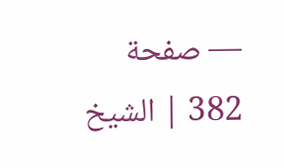— صفحة 382 | الشيخ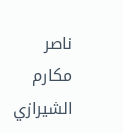ناصر مكارم الشيرازي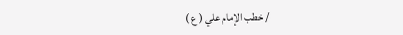/ خطب الإمام علي ( ع )